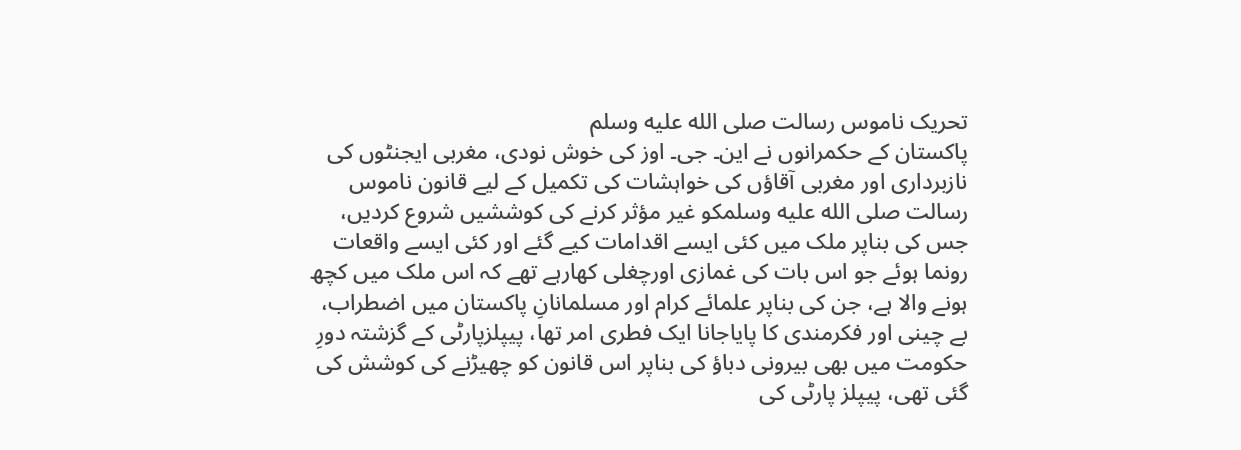تحریک ناموس رسالت صلى الله عليه وسلم
پاکستان کے حکمرانوں نے این۔ جی۔ اوز کی خوش نودی، مغربی ایجنٹوں کی نازبرداری اور مغربی آقاؤں کی خواہشات کی تکمیل کے لیے قانون ناموس رسالت صلى الله عليه وسلمکو غیر مؤثر کرنے کی کوششیں شروع کردیں، جس کی بناپر ملک میں کئی ایسے اقدامات کیے گئے اور کئی ایسے واقعات رونما ہوئے جو اس بات کی غمازی اورچغلی کھارہے تھے کہ اس ملک میں کچھ ہونے والا ہے، جن کی بناپر علمائے کرام اور مسلمانانِ پاکستان میں اضطراب، بے چینی اور فکرمندی کا پایاجانا ایک فطری امر تھا، پیپلزپارٹی کے گزشتہ دورِ حکومت میں بھی بیرونی دباؤ کی بناپر اس قانون کو چھیڑنے کی کوشش کی گئی تھی، پیپلز پارٹی کی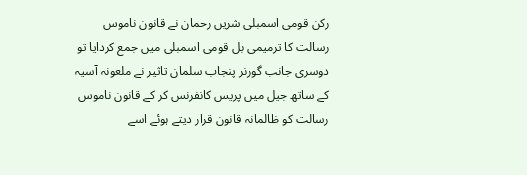رکن قومی اسمبلی شریں رحمان نے قانون ناموس رسالت کا ترمیمی بل قومی اسمبلی میں جمع کردایا تو دوسری جانب گورنر پنجاب سلمان تاثیر نے ملعونہ آسیہ کے ساتھ جیل میں پریس کانفرنس کر کے قانون ناموس رسالت کو ظالمانہ قانون قرار دیتے ہوئے اسے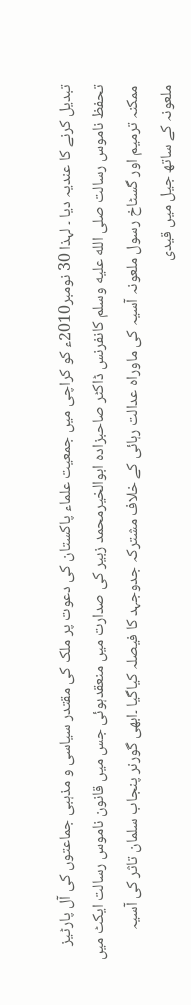تبدیل کرنے کا عندیہ دیا ۔ لہذا 30 نومبر2010ء کو کراچی میں جمعیت علماء پاکستان کی دعوت پر ملک کی مقتدر سیاسی و مذہبی جماعتوں کی آل پارٹیز تحفظ ناموس رسالت صلى الله عليه وسلم کانفرنس ڈاکٹر صاحبزادہ ابوالخیرمحمد زبیر کی صدارت میں منعقدہوئی جس میں قانون ناموس رسالت ایکٹ میں ممکنہ ترمیم اور گسٹاخ رسول ملعونہ آسیہ کی ماوراہ عدالت رہائی کے خلاف مشترکہ جدوجہد کا فیصلہ کیاگیا ۔ابھی گورنر پنجاب سلمان تاثر کی آسیہ ملعونہ کے ساتھ جیل میں قیدی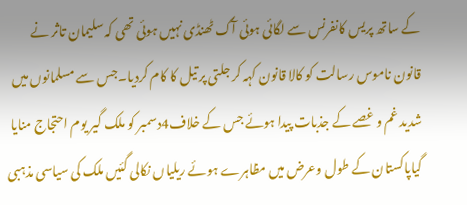کے ساتھ پریس کانفرنس سے لگائی ہوئی آگ ٹھنڈی نہیں ہوئی تھی کہ سلیمان تاثر نے قانون ناموس رسالت کو کالا قانون کہہ کر جلتی پر تیل کا کام کردیا۔جس سے مسلمانوں میں شدید غم و غصے کے جذبات پیدا ہوئے جس کے خلاف4دسمبر کو ملک گیر یوم احتجاج منایا گیاپاکستان کے طول وعرض میں مظاہرے ہوئے ریلیاں نکالی گئیں ملک کی سیاسی مذہبی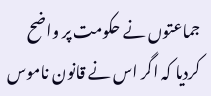جماعتوں نے حکومت پر واضح کردیا کہ اگر اس نے قانون ناموس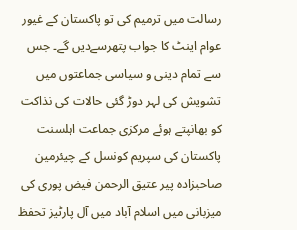رسالت میں ترمیم کی تو پاکستان کے غیور عوام اینٹ کا جواب پتھرسےدیں گے۔ جس سے تمام دینی و سیاسی جماعتوں میں تشویش کی لہر دوڑ گئی حالات کی نذاکت کو بھانپتے ہوئے مرکزی جماعت اہلسنت پاکستان کی سپریم کونسل کے چیئرمین صاحبزادہ پیر عتیق الرحمن فیض پوری کی میزبانی میں اسلام آباد میں آل پارٹیز تحفظ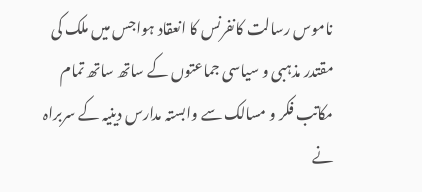ناموس رسالت کانفرنس کا انعقاد ہواجس میں ملک کی مقتدر مذہبی و سیاسی جماعتوں کے ساتھ ساتھ تمام مکاتب فکر و مسالک سے وابستہ مدارس دینیہ کے سربراہ نے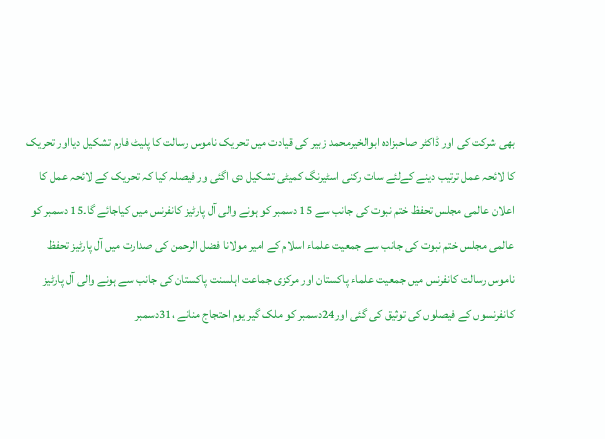بھی شرکت کی اور ڈاکٹر صاحبزادہ ابوالخیرمحمد زبیر کی قیادت میں تحریک ناموس رسالت کا پلیٹ فارم تشکیل دیااور تحریک کا لائحہ عمل ترتیب دینے کےلئے سات رکنی اسٹیرنگ کمیٹی تشکیل دی اگئی ور فیصلہ کیا کہ تحریک کے لائحہ عمل کا اعلان عالمی مجلس تحفظ ختم نبوت کی جانب سے 15 دسمبر کو ہونے والی آل پارٹیز کانفرنس میں کیاجائے گا۔15 دسمبر کو عالمی مجلس ختم نبوت کی جانب سے جمعیت علماء اسلام کے امیر مولانا فضل الرحمن کی صدارت میں آل پارٹیز تحفظ ناموس رسالت کانفرنس میں جمعیت علماء پاکستان اور مرکزی جماعت اہلسنت پاکستان کی جانب سے ہونے والی آل پارٹیز کانفرنسوں کے فیصلوں کی توثیق کی گئی اور24دسمبر کو ملک گیر یوم احتجاج منانے ،31دسمبر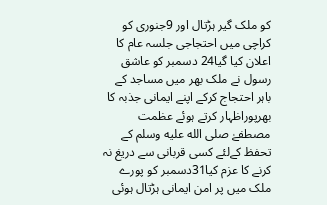کو ملک گیر ہڑتال اور 9جنوری کو کراچی میں احتجاجی جلسہ عام کا اعلان کیا گیا24 دسمبر کو عاشق رسول نے ملک بھر میں مساجد کے باہر احتجاج کرکے اپنے ایمانی جذبہ کا بھرپوراظہار کرتے ہوئے عظمت مصطفےٰ صلى الله عليه وسلم کے تحفظ کےلئے کسی قربانی سے دریغ نہ کرنے کا عزم کیا31دسمبر کو پورے ملک میں پر امن ایمانی ہڑتال ہوئی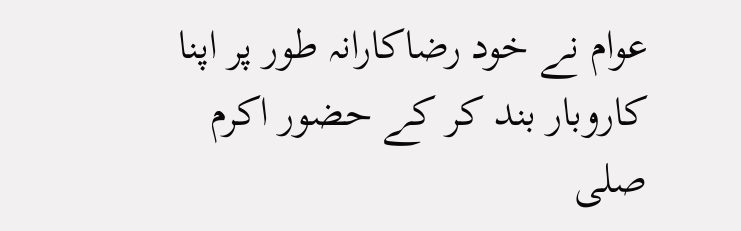عوام نے خود رضاکارانہ طور پر اپنا کاروبار بند کر کے حضور اکرم صلى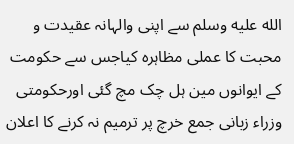الله عليه وسلم سے اپنی والہانہ عقیدت و محبت کا عملی مظاہرہ کیاجس سے حکومت کے ایوانوں مین ہل چک مچ گئی اورحکومتی وزراء زبانی جمع خرچ پر ترمیم نہ کرنے کا اعلان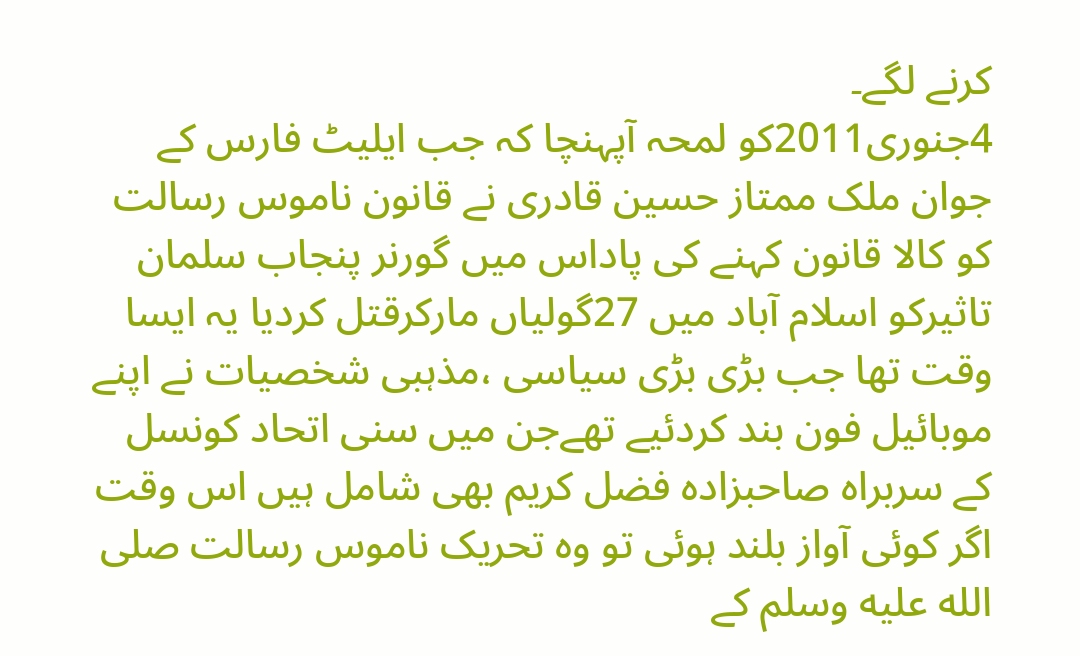کرنے لگے۔
4جنوری2011کو لمحہ آپہنچا کہ جب ایلیٹ فارس کے جوان ملک ممتاز حسین قادری نے قانون ناموس رسالت کو کالا قانون کہنے کی پاداس میں گورنر پنجاب سلمان تاثیرکو اسلام آباد میں 27گولیاں مارکرقتل کردیا یہ ایسا وقت تھا جب بڑی بڑی سیاسی ،مذہبی شخصیات نے اپنے موبائیل فون بند کردئیے تھےجن میں سنی اتحاد کونسل کے سربراہ صاحبزادہ فضل کریم بھی شامل ہیں اس وقت اگر کوئی آواز بلند ہوئی تو وہ تحریک ناموس رسالت صلى الله عليه وسلم کے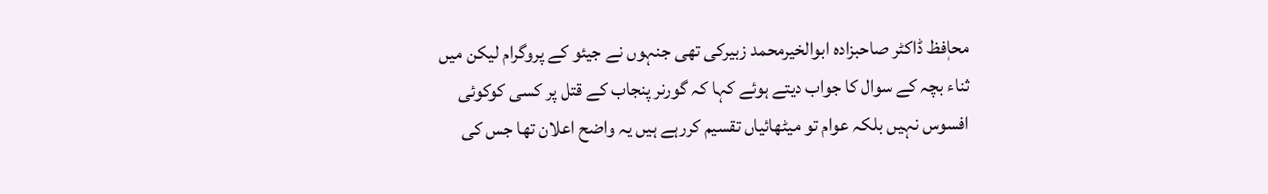محاٖفظ ڈاکٹر صاحبزادہ ابوالخیرمحمد زبیرکی تھی جنہوں نے جیئو کے پروگرام لیکن میں ثناء بچہ کے سوال کا جواب دیتے ہوئے کہا کہ گورنر پنجاب کے قتل پر کسی کوکوئی افسوس نہیں بلکہ عوام تو میٹھائیاں تقسیم کررہے ہیں یہ واضح اعلان تھا جس کی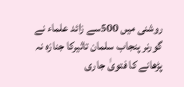روشنی میں 500سے زائد علماء نے گورنر پنجاب سلمان تاثیرکا جنازہ نہ پڑھانے کا فتویٰ جاری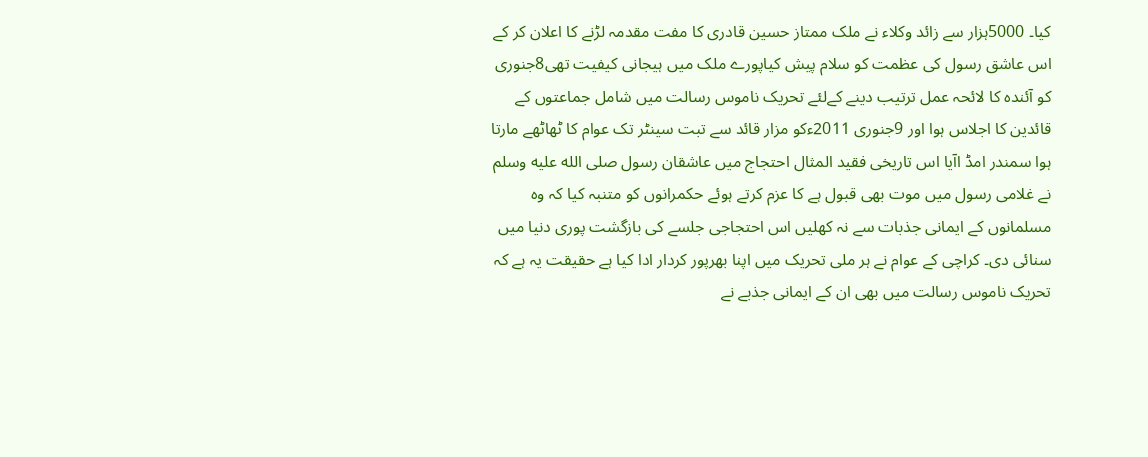کیا۔ 5000ہزار سے زائد وکلاء نے ملک ممتاز حسین قادری کا مفت مقدمہ لڑنے کا اعلان کر کے اس عاشق رسول کی عظمت کو سلام پیش کیاپورے ملک میں ہیجانی کیفیت تھی8جنوری کو آئندہ کا لائحہ عمل ترتیب دینے کےلئے تحریک ناموس رسالت میں شامل جماعتوں کے قائدین کا اجلاس ہوا اور 9جنوری 2011ءکو مزار قائد سے تبت سینٹر تک عوام کا ٹھاٹھے مارتا ہوا سمندر امڈ اآیا اس تاریخی فقید المثال احتجاج میں عاشقان رسول صلى الله عليه وسلم نے غلامی رسول میں موت بھی قبول ہے کا عزم کرتے ہوئے حکمرانوں کو متنبہ کیا کہ وہ مسلمانوں کے ایمانی جذبات سے نہ کھلیں اس احتجاجی جلسے کی بازگشت پوری دنیا میں سنائی دی۔ کراچی کے عوام نے ہر ملی تحریک میں اپنا بھرپور کردار ادا کیا ہے حقیقت یہ ہے کہ تحریک ناموس رسالت میں بھی ان کے ایمانی جذبے نے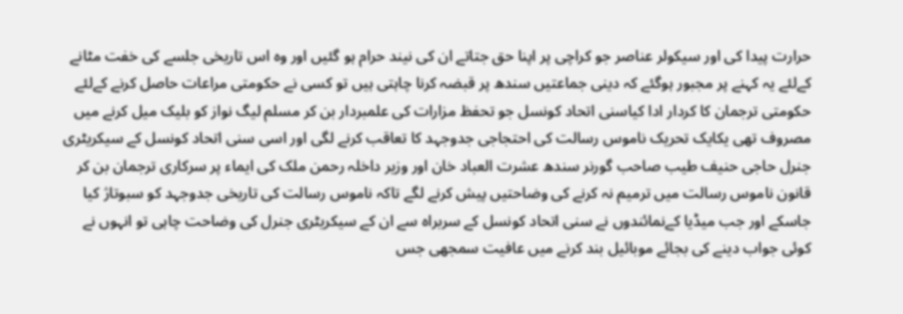حرارت پیدا کی اور سیکولر عناصر جو کراچی پر اپنا حق جتاتے ان کی نیند حرام ہو گئیں اور وہ اس تاریخی جلسے کی خفت مٹانے کےلئے یہ کہنے پر مجبور ہوگئے کہ دینی جماعتیں سندھ پر قبضہ کرنا چاہتی ہیں تو کسی نے حکومتی مراعات حاصل کرنے کےلئے حکومتی ترجمان کا کردار ادا کیاسنی اتحاد کونسل جو تحفظ مزارات کی علمبردار بن کر مسلم لیگ نواز کو بلیک میل کرنے میں مصروف تھی یکایک تحریک ناموس رسالت کی احتجاجی جدوجہد کا تعاقب کرنے لگی اور اسی سنی اتحاد کونسل کے سیکریٹری جنرل حاجی حنیف طیب صاحب گورنر سندھ عشرت العباد خان اور وزیر داخلہ رحمن ملک کی ایماء پر سرکاری ترجمان بن کر قانون ناموس رسالت میں ترمیم نہ کرنے کی وضاحتیں پیش کرنے لگے تاکہ ناموس رسالت کی تاریخی جدوجہد کو سبوتاژ کیا جاسکے اور جب میڈیا کےنمائندوں نے سنی اتحاد کونسل کے سربراہ سے ان کے سیکریٹری جنرل کی وضاحت چاہی تو انہوں نے کوئی جواب دینے کی بجائے موبائیل بند کرنے میں عافیت سمجھی جس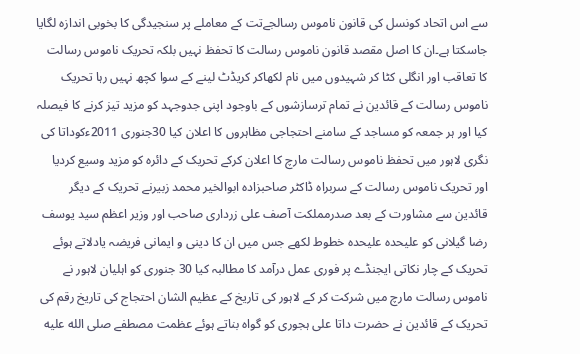سے اس اتحاد کونسل کی قانون ناموس رسالجےتت کے معاملے پر سنجیدگی کا بخوبی اندازہ لگایا جاسکتا ہے۔ان کا اصل مقصد قانون ناموس رسالت کا تحفظ نہیں بلکہ تحریک ناموس رسالت کا تعاقب اور انگلی کٹا کر شہیدوں میں نام لکھاکر کریڈٹ لینے کے سوا کچھ نہیں رہا تحریک ناموس رسالت کے قائدین نے تمام ترسازشوں کے باوجود اپنی جدوجہد کو مزید تیز کرنے کا فیصلہ کیا اور ہر جمعہ کو مساجد کے سامنے احتجاجی مظاہروں کا اعلان کیا 30جنوری 2011ءکوداتا کی نگری لاہور میں تحفظ ناموس رسالت مارچ کا اعلان کرکے تحریک کے دائرہ کو مزید وسیع کردیا اور تحریک ناموس رسالت کے سربراہ ڈاکٹر صاحبزادہ ابوالخیر محمد زبیرنے تحریک کے دیگر قائدین سے مشاورت کے بعد صدرمملکت آصف علی زرداری صاحب اور وزیر اعظم سید یوسف رضا گیلانی کو علیحدہ علیحدہ خطوط لکھے جس میں ان کا دینی و ایمانی فریضہ یادلاتے ہوئے تحریک کے چار نکاتی ایجنڈے پر فوری عمل درآمد کا مطالبہ کیا 30 جنوری کو اہلیان لاہور نے ناموس رسالت مارچ میں شرکت کر کے لاہور کی تاریخ کے عظیم الشان احتجاج کی تاریخ رقم کی تحریک کے قائدین نے حضرت داتا علی ہجوری کو گواہ بناتے ہوئے عظمت مصطفے صلى الله عليه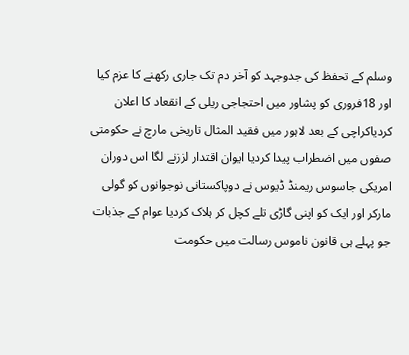وسلم کے تحفظ کی جدوجہد کو آخر دم تک جاری رکھنے کا عزم کیا اور 18فروری کو پشاور میں احتجاجی ریلی کے انقعاد کا اعلان کردیاکراچی کے بعد لاہور میں فقید المثال تاریخی مارچ نے حکومتی صفوں میں اضطراب پیدا کردیا ایوان اقتدار لززنے لگا اس دوران امریکی جاسوس ریمنڈ ڈیوس نے دوپاکستانی نوجوانوں کو گولی مارکر اور ایک کو اپنی گاڑی تلے کچل کر ہلاک کردیا عوام کے جذبات جو پہلے ہی قانون ناموس رسالت میں حکومت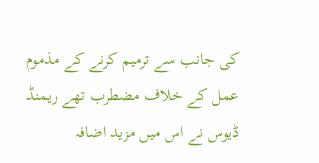کی جانب سے ترمیم کرنے کے مذموم عمل کے خلاف مضطرب تھے ریمنڈ ڈیوس نے اس میں مزید اضافہ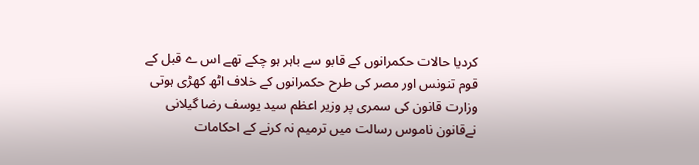کردیا حالات حکمرانوں کے قابو سے باہر ہو چکے تھے اس ے قبل کے قوم تنونس اور مصر کی طرح حکمرانوں کے خلاف اٹھ کھڑی ہوتی وزارت قانون کی سمری پر وزیر اعظم سید یوسف رضا گیلانی نےقانون ناموس رسالت میں ترمیم نہ کرنے کے احکامات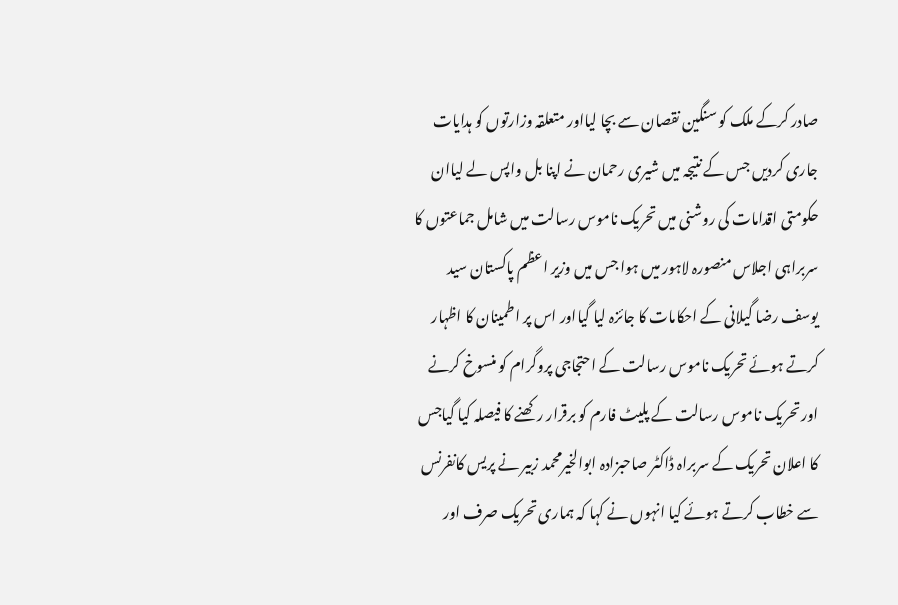صادر کرکے ملک کو سنگین نقصان سے بچا لیااور متعلقہ وزارتوں کو ہدایات جاری کردیں جس کے نتیجہ میں شیری رحمان نے اپنا بل واپس لے لیاان حکومتی اقدامات کی روشنی میں تحریک ناموس رسالت میں شامل جماعتوں کا سربراہی اجلاس منصورہ لاہور میں ہوا جس میں وزیر اعظم پاکستان سید یوسف رضا گیلانی کے احکامات کا جائزہ لیا گیااور اس پر اطمینان کا اظہار کرتے ہوئے تحریک ناموس رسالت کے احتجاجی پروگرام کو منسوخ کرنے اور تحریک ناموس رسالت کے پلیٹ فارم کو برقرار رکھنے کا فیصلہ کیا گیاجس کا اعلان تحریک کے سربراہ ڈاکٹر صاحبزادہ ابوالخیرمحمد زبیر نے پریس کانفرنس سے خطاب کرتے ہوئے کیا انہوں نے کہا کہ ہماری تحریک صرف اور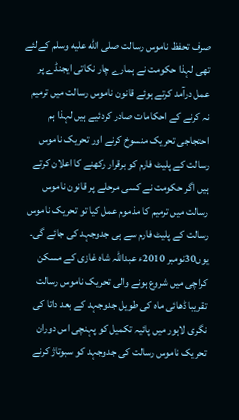صرف تحفظ ناموس رسالت صلى الله عليه وسلم کےلئے تھی لہذا حکومت نے ہمارے چار نکاتی ایجنڈے پر عمل درآمد کرتے ہوئے قانون ناموس رسالت میں ترمیم نہ کرنے کے احکامات صادر کردئیے ہیں لہذا ہم احتجاجی تحریک منسوخ کرنے اور تحریک ناموس رسالت کے پلیٹ فارم کو برقرار رکھنے کا اعلان کرتے ہیں اگر حکومت نے کسی مرحلے پر قانون ناموس رسالت میں ترمیم کا مذموم عمل کیا تو تحریک ناموس رسالت کے پلیٹ فارم سے ہی جدوجہد کی جائے گی۔
یوں30نومبر 2010ء عبداللہ شاہ غازی کے مسکن کراچی میں شروع ہونے والی تحریک ناموس رسالت تقریبا ڈھائی ماہ کی طویل جدوجہد کے بعد داتا کی نگری لاہور میں پائیہ تکمیل کو پہنچی اس دوران تحریک ناموس رسالت کی جدوجہد کو سبوتاژ کرنے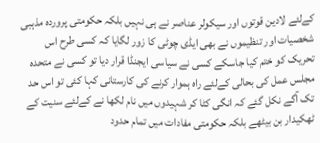کےلئے لادین قوتوں اور سیکولر عناصر نے ہی نہیں بلکہ حکومتی پروردہ مذہبی شخصیات اور تنظیموں نے بھی ایڈی چوٹی کا زور لگایا کہ کسی طرح اس تحریک کو ختم کیا جاسکے کسی نے سیاسی ایجنڈا قرار دیا تو کسی نے متحدہ مجلس عمل کی بحالی کےلئے راہ ہموار کرنے کی کارستانی کہا کئی تو اس حد تک آگے نکل گئے کہ انگی کٹا کر شہیدوں میں نام لکھا نے کےلئے سنیت کے ٹھکیدار بن بیٹھے بلکہ حکومتی مفادات میں تمام حدود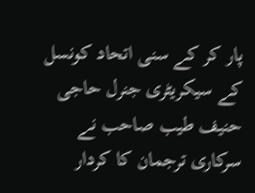پار کر کے سنی اتحاد کونسل کے سیکریٹری جنرل حاجی حنیف طیب صاحب نے سرکاری ترجمان کا کردار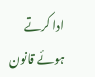ادا کرتے ہوئے قانون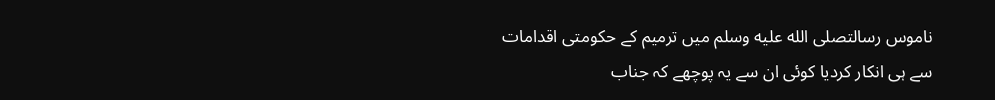ناموس رسالتصلى الله عليه وسلم میں ترمیم کے حکومتی اقدامات سے ہی انکار کردیا کوئی ان سے یہ پوچھے کہ جناب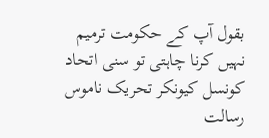بقول آپ کے حکومت ترمیم نہیں کرنا چاہتی تو سنی اتحاد کونسل کیونکر تحریک ناموس رسالت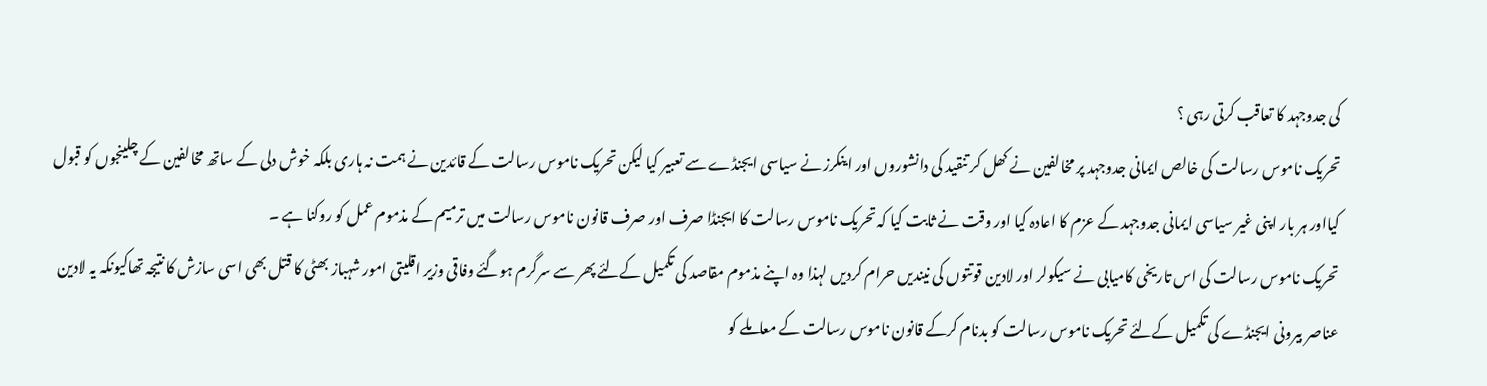کی جدوجہد کا تعاقب کرتی رہی ؟
تحریک ناموس رسالت کی خالص ایمانی جدوجہد پر مخالفین نے کھل کر تنقید کی دانشوروں اور اینکرز نے سیاسی ایجنڈے سے تعبیر کیا لیکن تحریک ناموس رسالت کے قائدین نے ہمت نہ ہاری بلکہ خوش دلی کے ساتھ مخالفین کے چلینجوں کو قبول کیااور ہر بار اپنی غیر سیاسی ایمانی جدوجہد کے عزم کا اعادہ کیا اور وقت نے ثابت کیا کہ تحریک ناموس رسالت کا ایجنڈا صرف اور صرف قانون ناموس رسالت میں ترمیم کے مذموم عمل کو روکنا ہے ۔
تحریک ناموس رسالت کی اس تاریخی کامیابی نے سیکولر اور لادین قوتتوں کی نیندیں حرام کردیں لہذا وہ اپنے مذموم مقاصد کی تکمیل کےلئے پھر سے سرگرم ہوگئے وفاقی وزیر اقلیتی امور شہباز بھٹی کا قتل بھی اسی سازش کا نتیجہ تھاکیونکہ یہ لادین عناصر بیرونی ایجنڈے کی تکمیل کےلئے تحریک ناموس رسالت کو بدنام کرکے قانون ناموس رسالت کے معاملے کو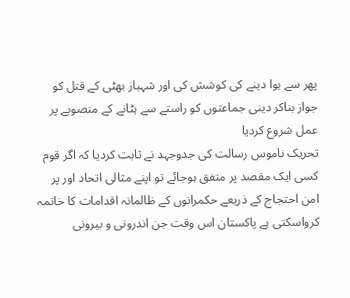پھر سے ہوا دینے کی کوشش کی اور شہباز بھٹی کے قتل کو جواز بناکر دینی جماعتوں کو راستے سے ہٹانے کے منصوبے پر عمل شروع کردیا
تحریک ناموس رسالت کی جدوجہد نے ثابت کردیا کہ اگر قوم کسی ایک مقصد پر متفق ہوجائے تو اپنے مثالی اتحاد اور پر امن احتجاج کے ذریعے حکمرانوں کے ظالمانہ اقدامات کا خاتمہ کرواسکتی ہے پاکستان اس وقت جن اندرونی و بیرونی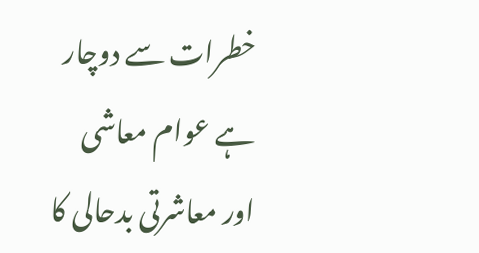خطرات سے دوچار ہے عوام معاشی اور معاشرتی بدحالی کا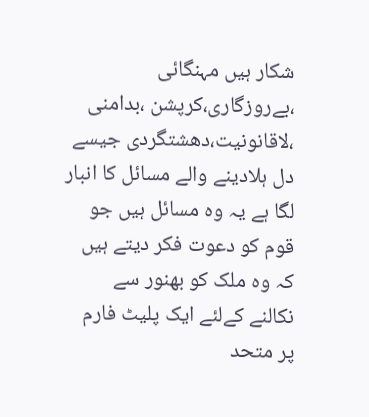شکار ہیں مہنگائی ،بےروزگاری،کرپشن ،بدامنی ،لاقانونیت،دھشتگردی جیسے دل ہلادینے والے مسائل کا انبار لگا ہے یہ وہ مسائل ہیں جو قوم کو دعوت فکر دیتے ہیں کہ وہ ملک کو بھنور سے نکالنے کےلئے ایک پلیٹ فارم پر متحد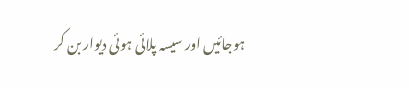ہوجائیں اور سیسہ پلائی ہوئی دیوار بن کر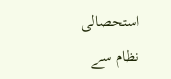استحصالی نظام سے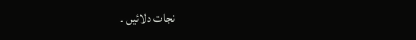نجات دلائیں ۔